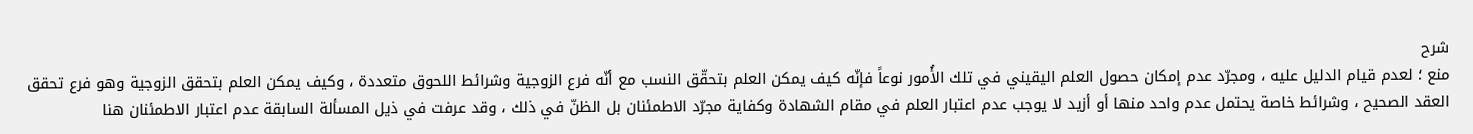شرح
منع ؛ لعدم قيام الدليل عليه ، ومجرّد عدم إمكان حصول العلم اليقيني في تلك الأُمور نوعاً فإنّه كيف يمكن العلم بتحقّق النسب مع أنّه فرع الزوجية وشرائط اللحوق متعددة ، وكيف يمكن العلم بتحقق الزوجية وهو فرع تحقق العقد الصحيح ، وشرائط خاصة يحتمل عدم واحد منها أو أزيد لا يوجب عدم اعتبار العلم في مقام الشهادة وكفاية مجرّد الاطمئنان بل الظنّ في ذلك ، وقد عرفت في ذيل المسألة السابقة عدم اعتبار الاطمئنان هنا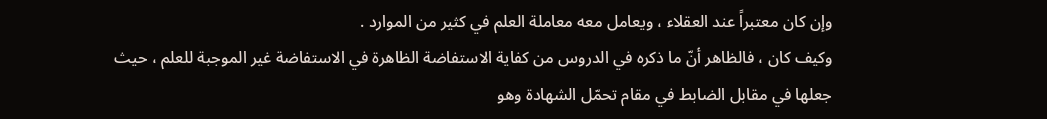وإن كان معتبراً عند العقلاء ، ويعامل معه معاملة العلم في كثير من الموارد .
وكيف كان ، فالظاهر أنّ ما ذكره في الدروس من كفاية الاستفاضة الظاهرة في الاستفاضة غير الموجبة للعلم ، حيث جعلها في مقابل الضابط في مقام تحمّل الشهادة وهو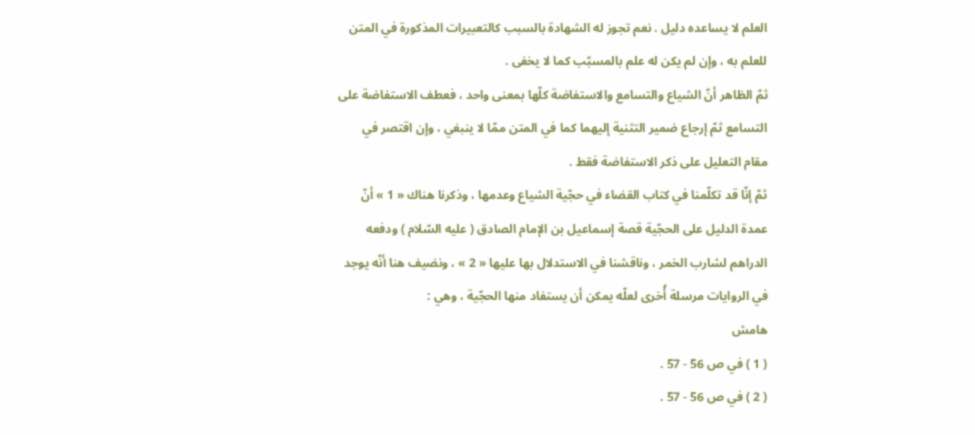العلم لا يساعده دليل . نعم تجوز له الشهادة بالسبب كالتعبيرات المذكورة في المتن للعلم به ، وإن لم يكن له علم بالمسبّب كما لا يخفى .
ثمّ الظاهر أنّ الشياع والتسامع والاستفاضة كلّها بمعنى واحد ، فعطف الاستفاضة على التسامع ثمّ إرجاع ضمير التثنية إليهما كما في المتن ممّا لا ينبغي ، وإن اقتصر في مقام التعليل على ذكر الاستفاضة فقط .
ثمّ إنّا قد تكلّمنا في كتاب القضاء في حجّية الشياع وعدمها ، وذكرنا هناك « 1 » أنّ عمدة الدليل على الحجّية قصة إسماعيل بن الإمام الصادق ( عليه السّلام ) ودفعه الدراهم لشارب الخمر ، وناقشنا في الاستدلال بها عليها « 2 » ، ونضيف هنا أنّه يوجد في الروايات مرسلة أُخرى لعلّه يمكن أن يستفاد منها الحجّية ، وهي :
هامش
( 1 ) في ص 56 - 57 .
( 2 ) في ص 56 - 57 .